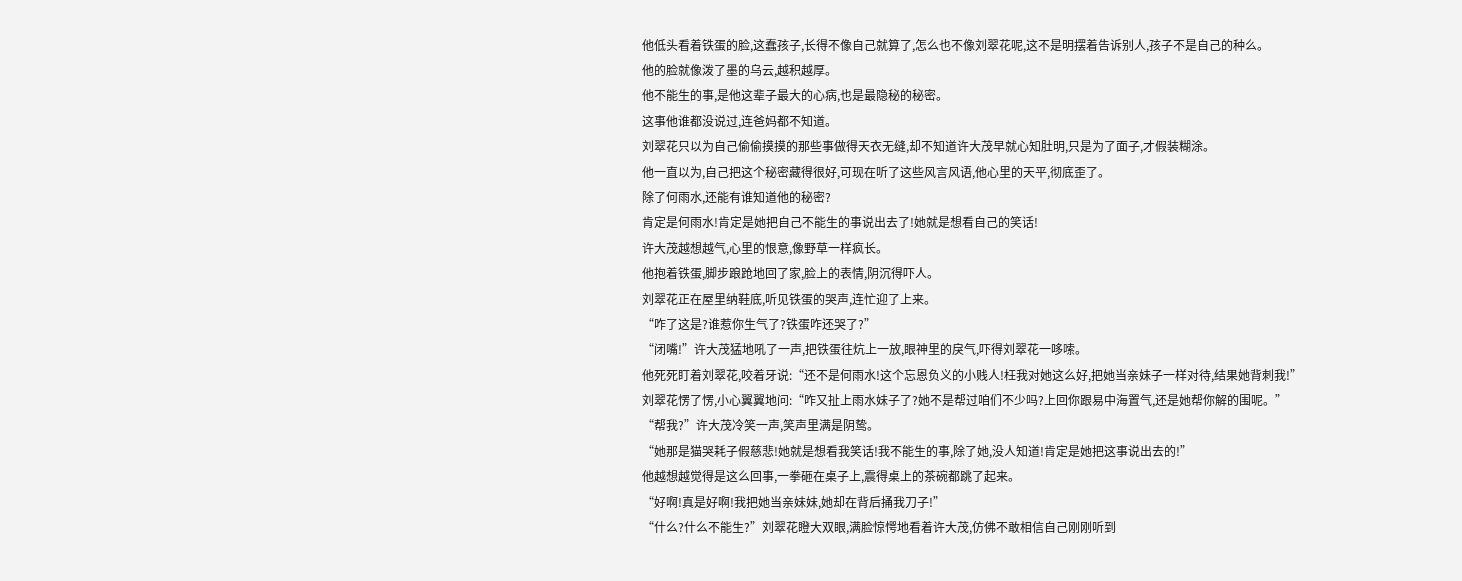他低头看着铁蛋的脸,这蠢孩子,长得不像自己就算了,怎么也不像刘翠花呢,这不是明摆着告诉别人,孩子不是自己的种么。
他的脸就像泼了墨的乌云,越积越厚。
他不能生的事,是他这辈子最大的心病,也是最隐秘的秘密。
这事他谁都没说过,连爸妈都不知道。
刘翠花只以为自己偷偷摸摸的那些事做得天衣无缝,却不知道许大茂早就心知肚明,只是为了面子,才假装糊涂。
他一直以为,自己把这个秘密藏得很好,可现在听了这些风言风语,他心里的天平,彻底歪了。
除了何雨水,还能有谁知道他的秘密?
肯定是何雨水!肯定是她把自己不能生的事说出去了!她就是想看自己的笑话!
许大茂越想越气,心里的恨意,像野草一样疯长。
他抱着铁蛋,脚步踉跄地回了家,脸上的表情,阴沉得吓人。
刘翠花正在屋里纳鞋底,听见铁蛋的哭声,连忙迎了上来。
“咋了这是?谁惹你生气了?铁蛋咋还哭了?”
“闭嘴!”许大茂猛地吼了一声,把铁蛋往炕上一放,眼神里的戾气,吓得刘翠花一哆嗦。
他死死盯着刘翠花,咬着牙说:“还不是何雨水!这个忘恩负义的小贱人!枉我对她这么好,把她当亲妹子一样对待,结果她背刺我!”
刘翠花愣了愣,小心翼翼地问:“咋又扯上雨水妹子了?她不是帮过咱们不少吗?上回你跟易中海置气,还是她帮你解的围呢。”
“帮我?”许大茂冷笑一声,笑声里满是阴鸷。
“她那是猫哭耗子假慈悲!她就是想看我笑话!我不能生的事,除了她,没人知道!肯定是她把这事说出去的!”
他越想越觉得是这么回事,一拳砸在桌子上,震得桌上的茶碗都跳了起来。
“好啊!真是好啊!我把她当亲妹妹,她却在背后捅我刀子!”
“什么?什么不能生?”刘翠花瞪大双眼,满脸惊愕地看着许大茂,仿佛不敢相信自己刚刚听到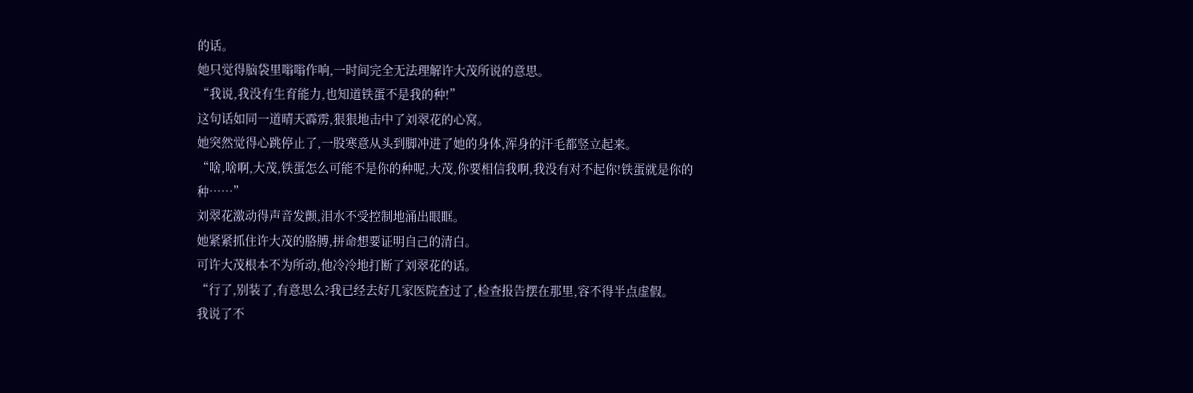的话。
她只觉得脑袋里嗡嗡作响,一时间完全无法理解许大茂所说的意思。
“我说,我没有生育能力,也知道铁蛋不是我的种!”
这句话如同一道晴天霹雳,狠狠地击中了刘翠花的心窝。
她突然觉得心跳停止了,一股寒意从头到脚冲进了她的身体,浑身的汗毛都竖立起来。
“啥,啥啊,大茂,铁蛋怎么可能不是你的种呢,大茂,你要相信我啊,我没有对不起你!铁蛋就是你的种……”
刘翠花激动得声音发颤,泪水不受控制地涌出眼眶。
她紧紧抓住许大茂的胳膊,拼命想要证明自己的清白。
可许大茂根本不为所动,他冷冷地打断了刘翠花的话。
“行了,别装了,有意思么?我已经去好几家医院查过了,检查报告摆在那里,容不得半点虚假。
我说了不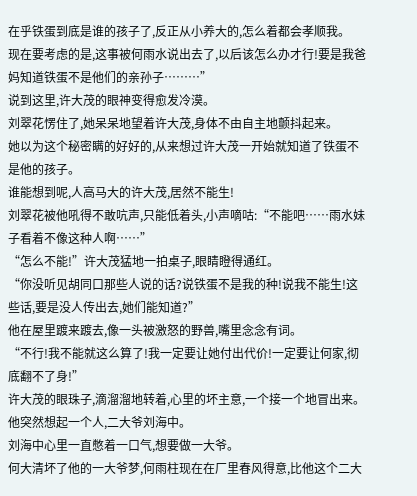在乎铁蛋到底是谁的孩子了,反正从小养大的,怎么着都会孝顺我。
现在要考虑的是,这事被何雨水说出去了,以后该怎么办才行!要是我爸妈知道铁蛋不是他们的亲孙子………”
说到这里,许大茂的眼神变得愈发冷漠。
刘翠花愣住了,她呆呆地望着许大茂,身体不由自主地颤抖起来。
她以为这个秘密瞒的好好的,从来想过许大茂一开始就知道了铁蛋不是他的孩子。
谁能想到呢,人高马大的许大茂,居然不能生!
刘翠花被他吼得不敢吭声,只能低着头,小声嘀咕:“不能吧……雨水妹子看着不像这种人啊……”
“怎么不能!”许大茂猛地一拍桌子,眼睛瞪得通红。
“你没听见胡同口那些人说的话?说铁蛋不是我的种!说我不能生!这些话,要是没人传出去,她们能知道?”
他在屋里踱来踱去,像一头被激怒的野兽,嘴里念念有词。
“不行!我不能就这么算了!我一定要让她付出代价!一定要让何家,彻底翻不了身!”
许大茂的眼珠子,滴溜溜地转着,心里的坏主意,一个接一个地冒出来。
他突然想起一个人,二大爷刘海中。
刘海中心里一直憋着一口气,想要做一大爷。
何大清坏了他的一大爷梦,何雨柱现在在厂里春风得意,比他这个二大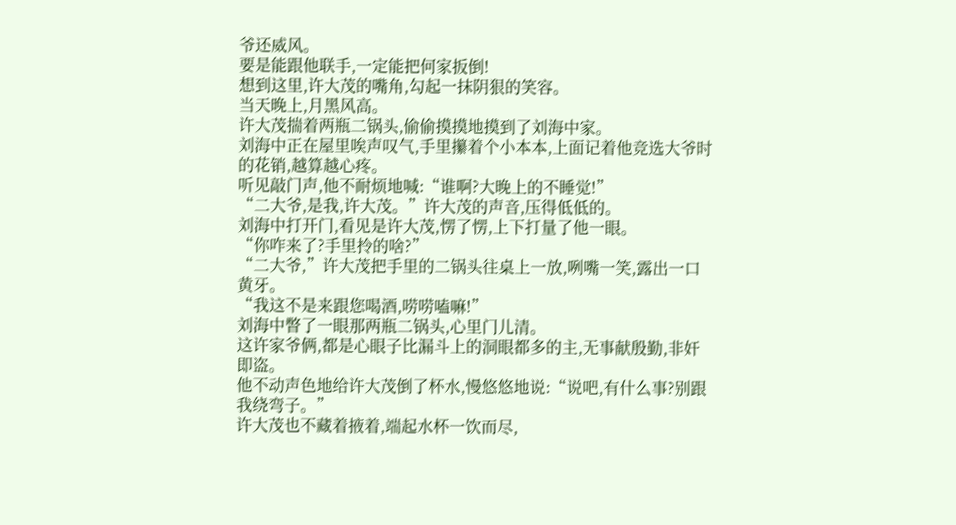爷还威风。
要是能跟他联手,一定能把何家扳倒!
想到这里,许大茂的嘴角,勾起一抹阴狠的笑容。
当天晚上,月黑风高。
许大茂揣着两瓶二锅头,偷偷摸摸地摸到了刘海中家。
刘海中正在屋里唉声叹气,手里攥着个小本本,上面记着他竞选大爷时的花销,越算越心疼。
听见敲门声,他不耐烦地喊:“谁啊?大晚上的不睡觉!”
“二大爷,是我,许大茂。”许大茂的声音,压得低低的。
刘海中打开门,看见是许大茂,愣了愣,上下打量了他一眼。
“你咋来了?手里拎的啥?”
“二大爷,”许大茂把手里的二锅头往桌上一放,咧嘴一笑,露出一口黄牙。
“我这不是来跟您喝酒,唠唠嗑嘛!”
刘海中瞥了一眼那两瓶二锅头,心里门儿清。
这许家爷俩,都是心眼子比漏斗上的洞眼都多的主,无事献殷勤,非奸即盗。
他不动声色地给许大茂倒了杯水,慢悠悠地说:“说吧,有什么事?别跟我绕弯子。”
许大茂也不藏着掖着,端起水杯一饮而尽,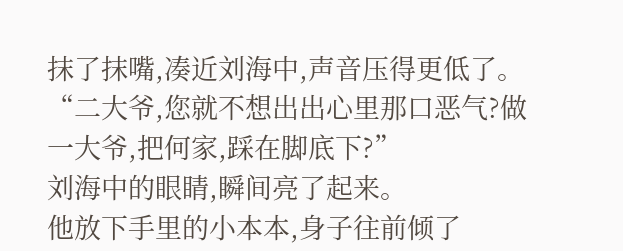抹了抹嘴,凑近刘海中,声音压得更低了。
“二大爷,您就不想出出心里那口恶气?做一大爷,把何家,踩在脚底下?”
刘海中的眼睛,瞬间亮了起来。
他放下手里的小本本,身子往前倾了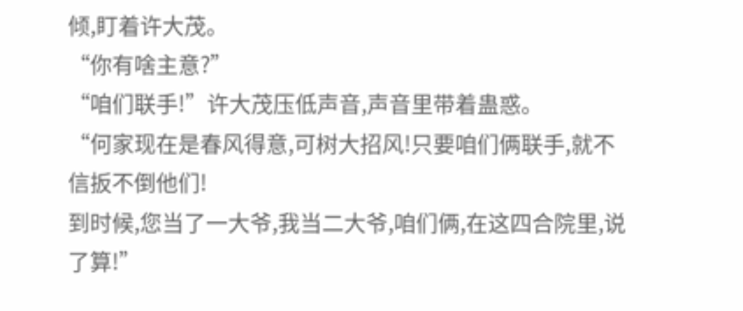倾,盯着许大茂。
“你有啥主意?”
“咱们联手!”许大茂压低声音,声音里带着蛊惑。
“何家现在是春风得意,可树大招风!只要咱们俩联手,就不信扳不倒他们!
到时候,您当了一大爷,我当二大爷,咱们俩,在这四合院里,说了算!”